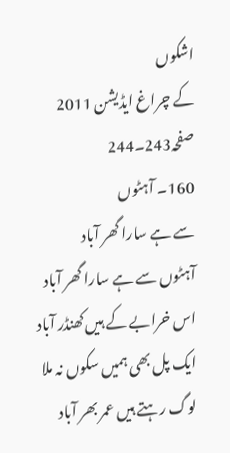اشکوں
کے چراغ ایڈیشن 2011 صفحہ243۔244
160۔ آہٹوں
سے ہے سارا گھر آباد
آہٹوں سے ہے سارا گھر آباد
اس خرابے کے ہیں کھنڈر آباد
ایک پل بھی ہمیں سکوں نہ ملا
لوگ رہتے ہیں عمر بھر آباد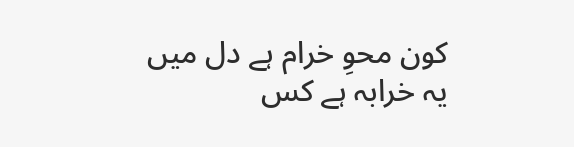کون محوِ خرام ہے دل میں
یہ خرابہ ہے کس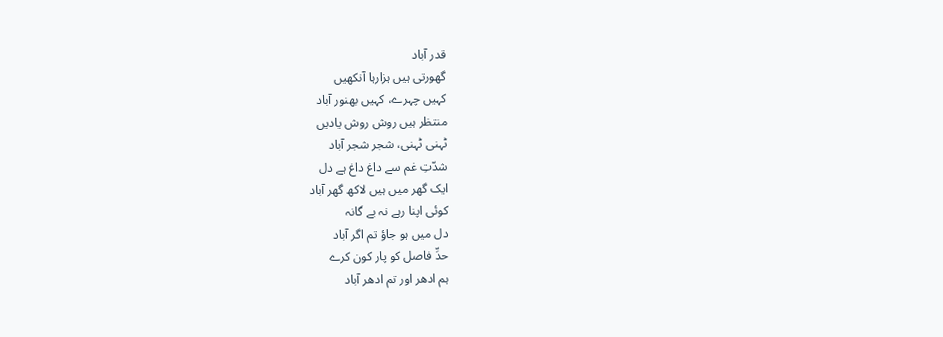قدر آباد
گھورتی ہیں ہزارہا آنکھیں
کہیں چہرے، کہیں بھنور آباد
منتظر ہیں روش روش یادیں
ٹہنی ٹہنی، شجر شجر آباد
شدّتِ غم سے داغ داغ ہے دل
ایک گھر میں ہیں لاکھ گھر آباد
کوئی اپنا رہے نہ بے گانہ
دل میں ہو جاؤ تم اگر آباد
حدِّ فاصل کو پار کون کرے
ہم ادھر اور تم ادھر آباد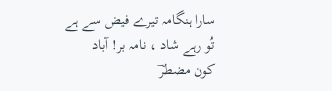سارا ہنگامہ تیرے فیض سے ہے
تُو رہے شاد ، نامہ بر! آباد
کون مضطرؔ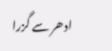ادھر سے گزرا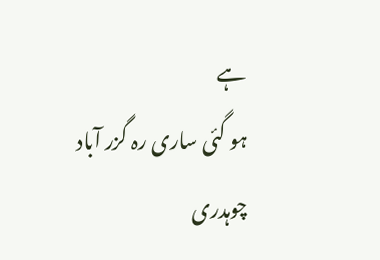ہے
ہو گئی ساری رہ گزر آباد
چوہدری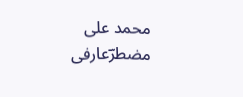محمد علی مضطرؔعارفی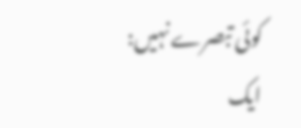کوئی تبصرے نہیں:
ایک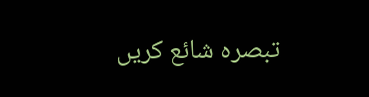تبصرہ شائع کریں